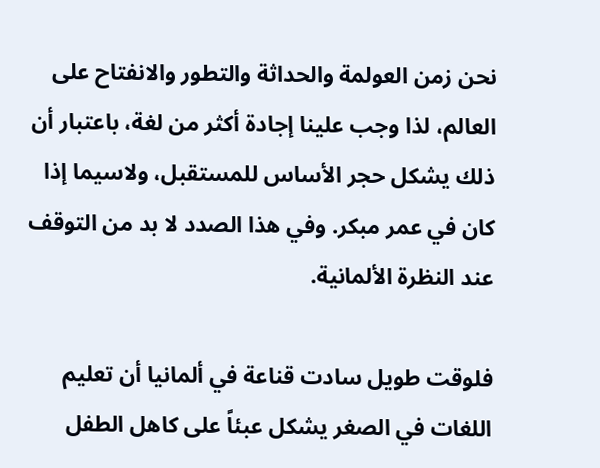نحن زمن العولمة والحداثة والتطور والانفتاح على العالم، لذا وجب علينا إجادة أكثر من لغة، باعتبار أن ذلك يشكل حجر الأساس للمستقبل، ولاسيما إذا كان في عمر مبكر. وفي هذا الصدد لا بد من التوقف عند النظرة الألمانية.

فلوقت طويل سادت قناعة في ألمانيا أن تعليم اللغات في الصغر يشكل عبئاً على كاهل الطفل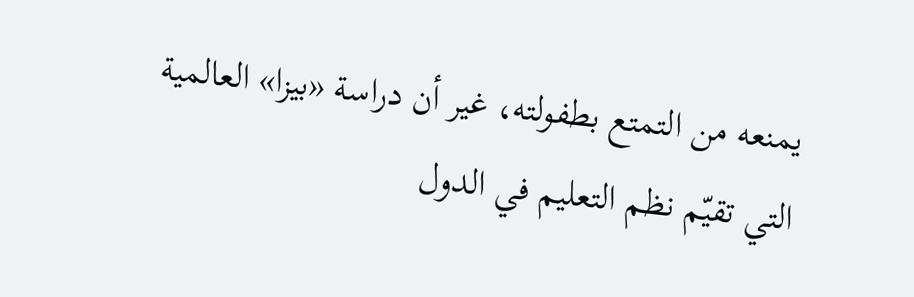يمنعه من التمتع بطفولته، غير أن دراسة «بيزا» العالمية التي تقيّم نظم التعليم في الدول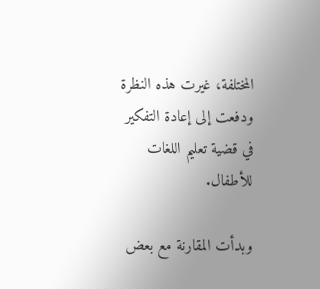المختلفة، غيرت هذه النظرة ودفعت إلى إعادة التفكير في قضية تعليم اللغات للأطفال.

وبدأت المقارنة مع بعض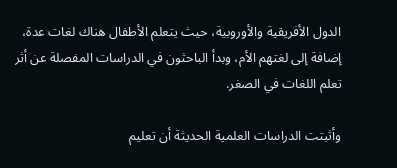الدول الأفريقية والأوروبية، حيث يتعلم الأطفال هناك لغات عدة، إضافة إلى لغتهم الأم، وبدأ الباحثون في الدراسات المفصلة عن أثر تعلم اللغات في الصغر.

وأثبتت الدراسات العلمية الحديثة أن تعليم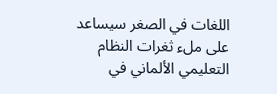اللغات في الصغر سيساعد على ملء ثغرات النظام التعليمي الألماني في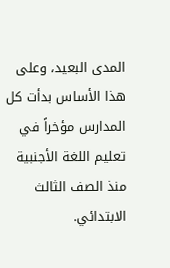المدى البعيد، وعلى هذا الأساس بدأت كل المدارس مؤخراً في تعليم اللغة الأجنبية منذ الصف الثالث الابتدائي.